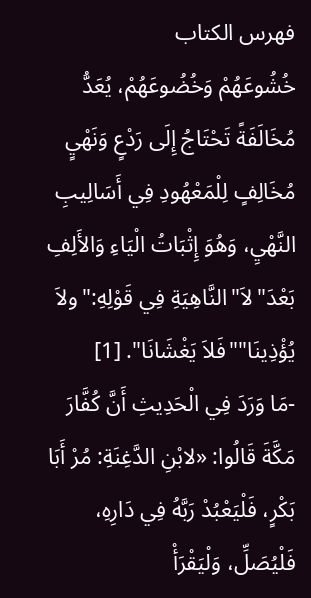فهرس الكتاب
خُشُوعَهُمْ وَخُضُوعَهُمْ، يُعَدُّ مُخَالَفَةً تَحْتَاجُ إِلَى رَدْعٍ وَنَهْيٍ مُخَالِفٍ لِلْمَعْهُودِ فِي أَسَالِيبِ النَّهْيِ، وَهُوَ إِثْبَاتُ الْيَاءِ وَالأَلِفِ بَعْدَ"لاَ"النَّاهِيَةِ فِي قَوْلِهِ:"ولاَ يُؤْذِينَا""فَلاَ يَغْشَانَا". [1]
-مَا وَرَدَ فِي الْحَدِيثِ أَنَّ كُفَّارَ مَكَّةَ قَالُوا: «لابْنِ الدَّغِنَةِ: مُرْ أَبَا بَكْرٍ، فَلْيَعْبُدْ رَبَّهُ فِي دَارِهِ، فَلْيُصَلِّ، وَلْيَقْرَأْ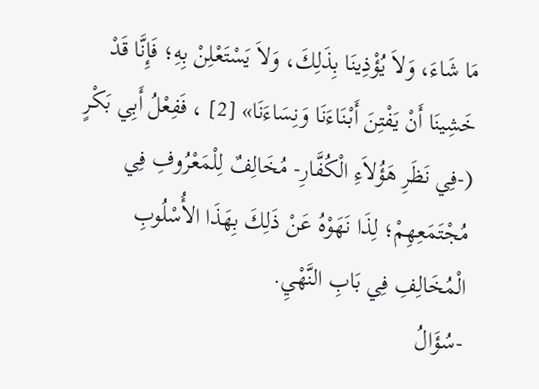مَا شَاءَ، وَلاَ يُؤْذِينَا بِذَلِكَ، وَلاَ يَسْتَعْلِنْ بِهِ؛ فَإِنَّا قَدْ خَشِينَا أَنْ يَفْتِنَ أَبْنَاءَنَا وَنِسَاءَنَا» [2] ، فَفِعْلُ أَبِي بَكْرٍ (-فِي نَظَرِ هَؤُلاَءِ الْكُفَّارِ- مُخَالِفٌ لِلْمَعْرُوفِ فِي مُجْتَمَعِهِمْ؛ لِذَا نَهَوْهُ عَنْ ذَلِكَ بِهَذَا الأُسْلُوبِ الْمُخَالِفِ فِي بَابِ النَّهْيِ.
-سُؤَالُ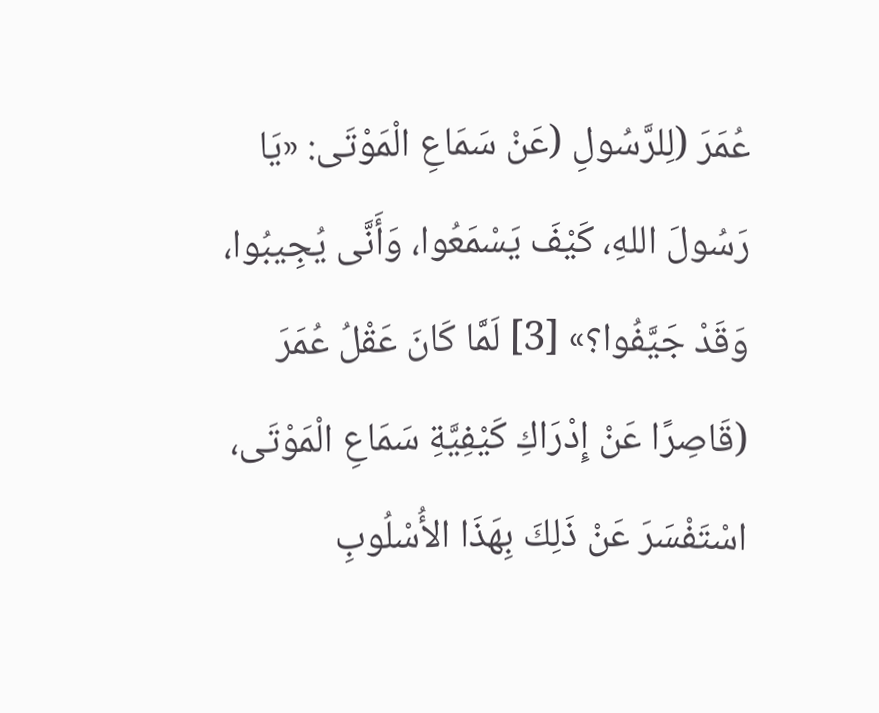عُمَرَ (لِلرَّسُولِ (عَنْ سَمَاعِ الْمَوْتَى: «يَا رَسُولَ اللهِ، كَيْفَ يَسْمَعُوا، وَأَنَّى يُجِيبُوا، وَقَدْ جَيَّفُوا؟» [3] لَمَّا كَانَ عَقْلُ عُمَرَ (قَاصِرًا عَنْ إِدْرَاكِ كَيْفِيَّةِ سَمَاعِ الْمَوْتَى، اسْتَفْسَرَ عَنْ ذَلِكَ بِهَذَا الأُسْلُوبِ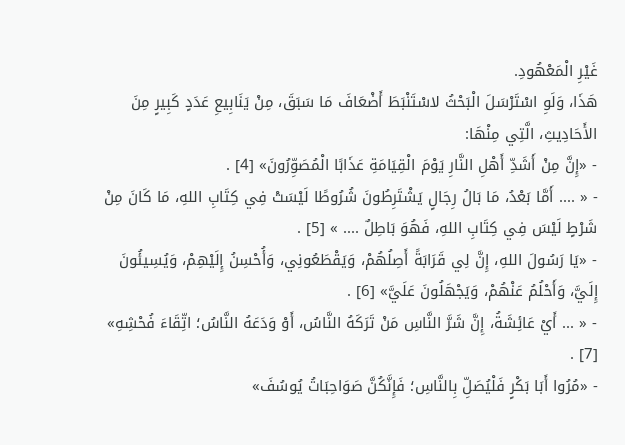غَيْرِ الْمَعْهُودِ.
هَذَا، وَلَوِ اسْتَرْسَلَ الْبَحْثُ لاسْتَنْبَطَ أَضْعَافَ مَا سَبَقَ، مِنْ يَنَابِيعِ عَدَدٍ كَبِيرٍ مِنَ الأَحَادِيثِ، الَّتِي مِنْهَا:
- «إِنَّ مِنْ أَشَدِّ أَهْلِ النَّارِ يَوْمَ الْقِيَامَةِ عَذَابًا الْمُصَوِّرُونَ» [4] .
- « .... أَمَّا بَعْدُ، مَا بَالُ رِجَالٍ يَشْتَرِطُونَ شُرُوطًا لَيْسَتْ فِي كِتَابِ اللهِ، مَا كَانَ مِنْ شَرْطٍ لَيْسَ فِي كِتَابِ اللهِ، فَهُوَ بَاطِلٌ .... » [5] .
- «يَا رَسُولَ اللهِ، إِنَّ لِي قَرَابَةً أَصِلُهُمْ، وَيَقْطَعُونِي، وَأُحْسِنُ إِلَيْهِمْ، وَيُسِيئُونَ إِلَيَّ، وَأَحْلُمُ عَنْهُمْ، وَيَجْهَلُونَ عَلَيَّ» [6] .
- « ... أَيْ عَائِشَةُ، إِنَّ شَرَّ النَّاسِ مَنْ تَرَكَهُ النَّاسُ، أَوْ وَدَعَهُ النَّاسُ؛ اتِّقَاءَ فُحْشِهِ» [7] .
- «مُرُوا أَبَا بَكْرٍ فَلْيُصَلِّ بِالنَّاسِ؛ فَإِنَّكُنَّ صَوَاحِبَاتُ يُوسُفَ»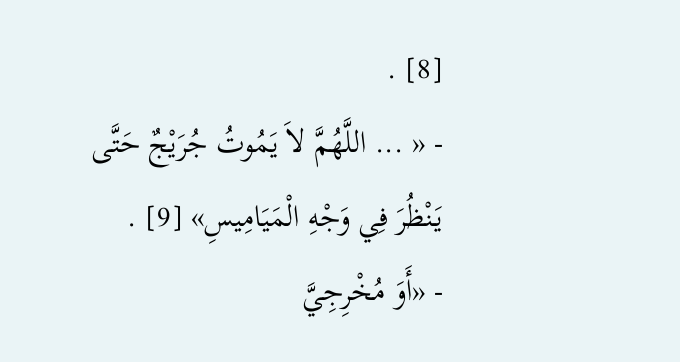[8] .
- « ... اللَّهُمَّ لاَ يَمُوتُ جُرَيْجٌ حَتَّى يَنْظُرَ فِي وَجْهِ الْمَيَامِيسِ» [9] .
- «أَوَ مُخْرِجِيَّ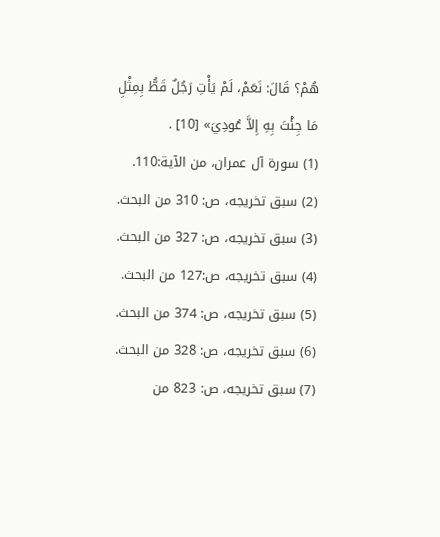هُمْ؟ قَالَ: نَعَمْ، لَمْ يَأْتِ رَجُلٌ قَطُّ بِمِثْلِ مَا جِئْتَ بِهِ إِلاَّ عُودِيَ» [10] .
(1) سورة آل عمران، من الآية:110.
(2) سبق تخريجه، ص: 310 من البحث.
(3) سبق تخريجه، ص: 327 من البحث.
(4) سبق تخريجه، ص:127 من البحث.
(5) سبق تخريجه، ص: 374 من البحث.
(6) سبق تخريجه، ص: 328 من البحث.
(7) سبق تخريجه، ص: 823 من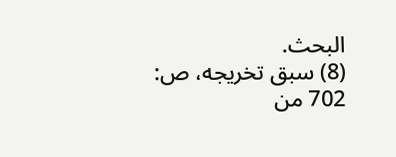البحث.
(8) سبق تخريجه، ص: 702 من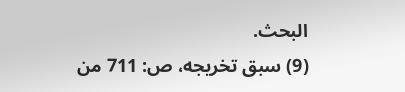البحث.
(9) سبق تخريجه، ص: 711 من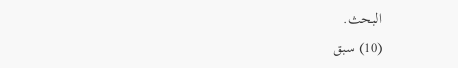البحث.
(10) سبق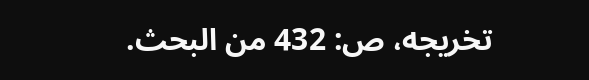تخريجه، ص: 432 من البحث.